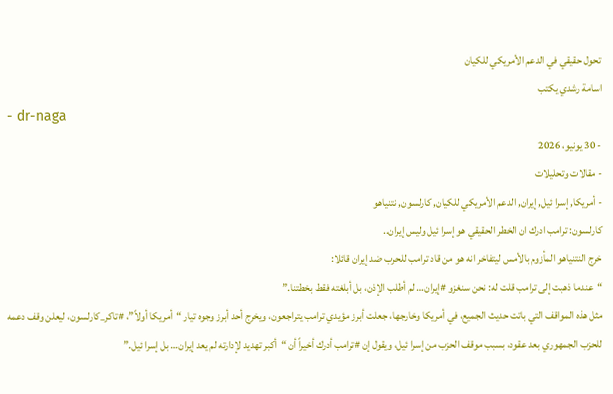تحول حقيقي في الدعم الأمريكي للكيان
اسامة رشدي يكتب
- dr-naga
- 30 يونيو، 2026
- مقالات وتحليلات
- أمريكا, إسرا ئيل, إيران, الدعم الأمريكي للكيان, كارلسون, نتنياهو
كارلسون: ترامب ادرك ان الخطر الحقيقي هو إسرا ئيل وليس إيران..
خرج النتنياهو المأزوم بالأمس ليتفاخر انه هو من قاد ترامب للحرب ضد إيران قائلا:
“عندما ذهبت إلى ترامب قلت له: نحن سنغزو #إيران… لم أطلب الإذن، بل أبلغته فقط بخطتنا.”
مثل هذه المواقف التي باتت حديث الجميع، في أمريكا وخارجها، جعلت أبرز مؤيدي ترامب يتراجعون، ويخرج أحد أبرز وجوه تيار “أمريكا أولاً”، #تاكر_كارلسون، ليعلن وقف دعمه للحزب الجمهوري بعد عقود، بسبب موقف الحزب من إسرا ئيل، ويقول إن #ترامب أدرك أخيراً أن “أكبر تهديد لإدارته لم يعد إيران… بل إسرا ئيل.”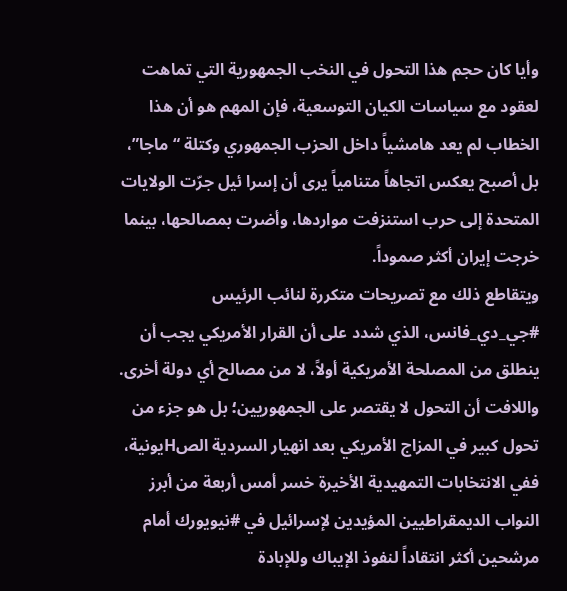وأيا كان حجم هذا التحول في النخب الجمهورية التي تماهت لعقود مع سياسات الكيان التوسعية، فإن المهم هو أن هذا الخطاب لم يعد هامشياً داخل الحزب الجمهوري وكتلة “ماجا”، بل أصبح يعكس اتجاهاً متنامياً يرى أن إسرا ئيل جرّت الولايات المتحدة إلى حرب استنزفت مواردها، وأضرت بمصالحها، بينما خرجت إيران أكثر صموداً.
ويتقاطع ذلك مع تصريحات متكررة لنائب الرئيس #جي_دي_فانس، الذي شدد على أن القرار الأمريكي يجب أن ينطلق من المصلحة الأمريكية أولاً، لا من مصالح أي دولة أخرى.
واللافت أن التحول لا يقتصر على الجمهوريين؛ بل هو جزء من تحول كبير في المزاج الأمريكي بعد انهيار السردية الصHيونية، ففي الانتخابات التمهيدية الأخيرة خسر أمس أربعة من أبرز النواب الديمقراطيين المؤيدين لإسرائيل في #نيويورك أمام مرشحين أكثر انتقاداً لنفوذ الإيباك وللإبادة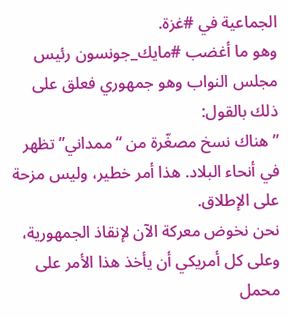الجماعية في #غزة.
وهو ما أغضب #مايك_جونسون رئيس مجلس النواب وهو جمهوري فعلق على ذلك بالقول:
”هناك نسخ مصغّرة من “ممداني” تظهر في أنحاء البلاد. هذا أمر خطير، وليس مزحة على الإطلاق.
نحن نخوض معركة الآن لإنقاذ الجمهورية، وعلى كل أمريكي أن يأخذ هذا الأمر على محمل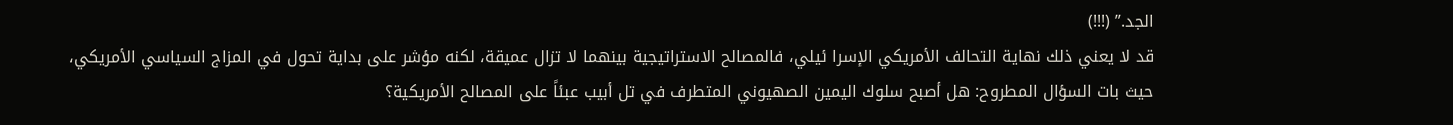الجد.” (!!!)
قد لا يعني ذلك نهاية التحالف الأمريكي الإسرا ئيلي، فالمصالح الاستراتيجية بينهما لا تزال عميقة، لكنه مؤشر على بداية تحول في المزاج السياسي الأمريكي، حيث بات السؤال المطروح: هل أصبح سلوك اليمين الصهيوني المتطرف في تل أبيب عبئاً على المصالح الأمريكية؟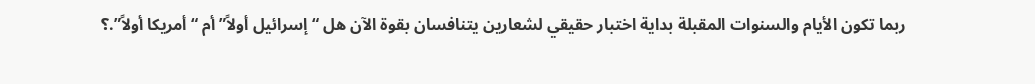ربما تكون الأيام والسنوات المقبلة بداية اختبار حقيقي لشعارين يتنافسان بقوة الآن هل “إسرائيل أولاً” أم “أمريكا أولاً”.؟